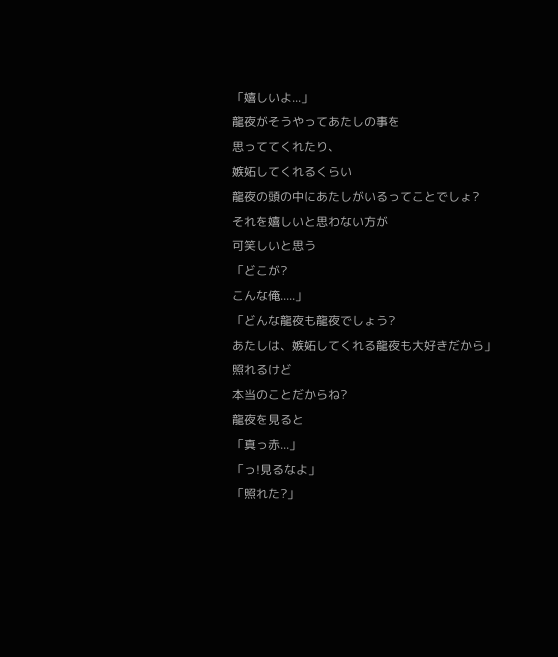「嬉しいよ...」
龍夜がそうやってあたしの事を
思っててくれたり、
嫉妬してくれるくらい
龍夜の頭の中にあたしがいるってことでしょ?
それを嬉しいと思わない方が
可笑しいと思う
「どこが?
こんな俺.....」
「どんな龍夜も龍夜でしょう?
あたしは、嫉妬してくれる龍夜も大好きだから」
照れるけど
本当のことだからね?
龍夜を見ると
「真っ赤...」
「っ!見るなよ」
「照れた?」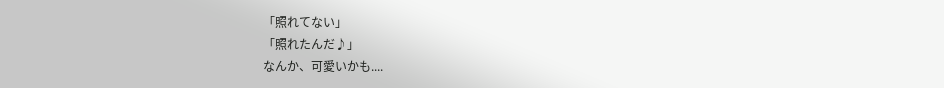「照れてない」
「照れたんだ♪」
なんか、可愛いかも....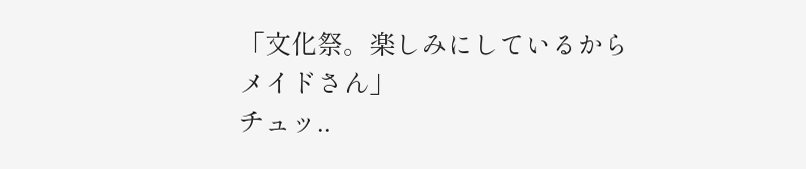「文化祭。楽しみにしているから
メイドさん」
チュッ..